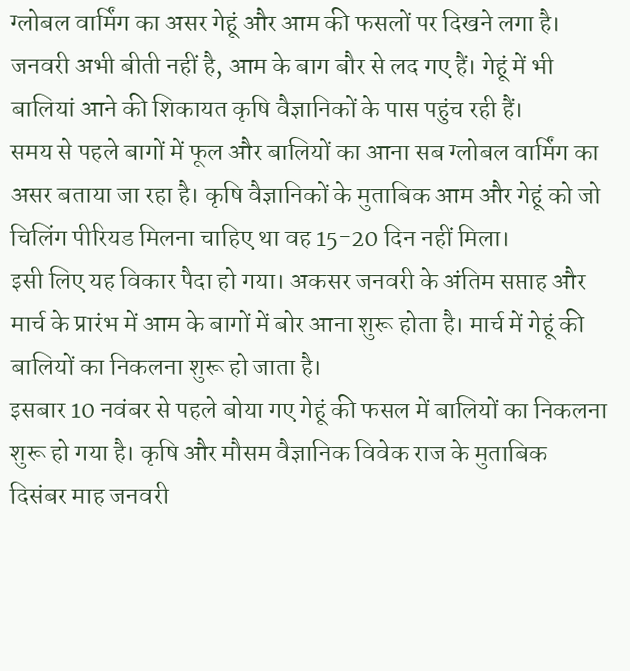ग्लोबल वार्मिंग का असर गेहूं और आम की फसलों पर दिखने लगा है। जनवरी अभी बीती नहीं है, आम के बाग बौर से लद गए हैं। गेहूं में भी बालियां आने की शिकायत कृषि वैज्ञानिकों के पास पहुंच रही हैं।
समय से पहले बागों में फूल और बालियों का आना सब ग्लोबल वार्मिंग का असर बताया जा रहा है। कृषि वैज्ञानिकों के मुताबिक आम और गेहूं को जो चिलिंग पीरियड मिलना चाहिए था वह 15-20 दिन नहीं मिला।
इसी लिए यह विकार पैदा हो गया। अकसर जनवरी के अंतिम सप्ताह और मार्च के प्रारंभ में आम के बागों में बोर आना शुरू होता है। मार्च में गेहूं की बालियों का निकलना शुरू हो जाता है।
इसबार 10 नवंबर से पहले बोया गए गेहूं की फसल में बालियों का निकलना शुरू हो गया है। कृषि और मौसम वैज्ञानिक विवेक राज के मुताबिक दिसंबर माह जनवरी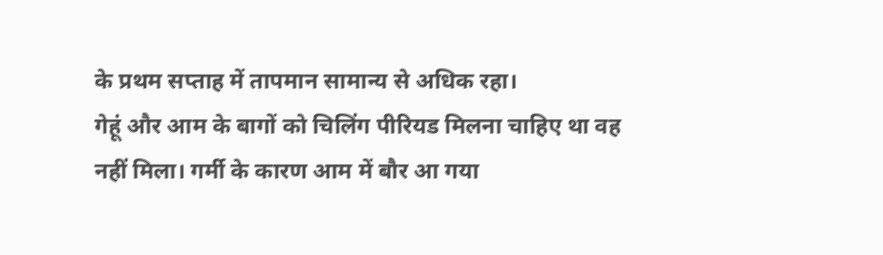के प्रथम सप्ताह में तापमान सामान्य से अधिक रहा।
गेहूं और आम के बागों को चिलिंग पीरियड मिलना चाहिए था वह नहीं मिला। गर्मी के कारण आम में बौर आ गया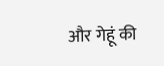और गेहूं की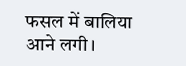फसल में बालिया आने लगी।